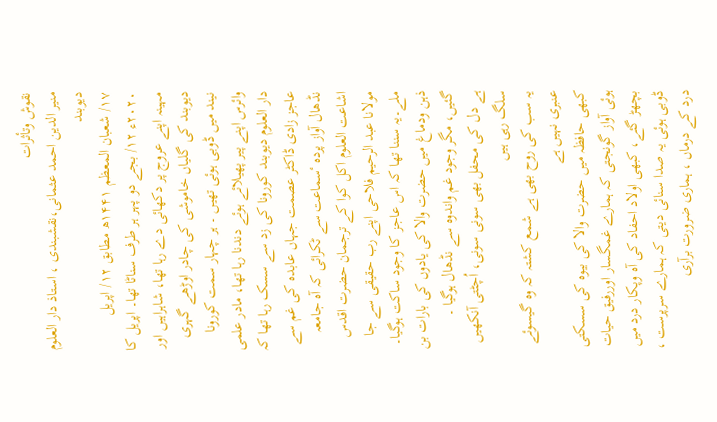نقوش وتأثرات
منیر الدین احمد عثمانی،نقشبندی ، استاذ دار العلوم دیوبند
۱۷/ شعبان المعظم ۱۴۴۱ھ مطابق ۱۲/ اپریل ۲۰۲۰ء ۱۲/ بجے دو پہر ہر طرف سناٹا تھا۔ اپریل کا مہینہ اپنے عروج پر دکھائی دے رہا تھا، شاہراہیں اور دیوبند کی گلیاں خاموشی کی چادر اوڑھے گہری نیند میں ڈوبی ہوئی تھیں ۔ ہر چہار سمت کورونا وائرس اپنے پیر پھیلائے ہوئے دندنا رہا تھا، مادر علمی دار العلوم دیوبند کورونا کی زد سے سسک رہا تھا کہ عاجز زادی ڈاکٹر عصمت جہاں عابدہ کی غم سے نڈھال آواز پردہ ٴسماعت سے ٹکرائی کہ آہ جامعہ اشاعت العلوم اکل کوا کے ترجمان حضرت اقدس مولانا عبد الرحیم فلاحی اپنے رب حقیقی سے جا ملے۔یہ سننا تھا کہ اس عاجز کا وجود ساکت ہوگیا۔ ذہن ودماغ میں حضرت والا کی یادوں کی بارات بن گئیں، مگر وجود غم واندوہ سے نڈھال ہوگیا ۔
ہے دل کی محفل بھی سونی سونی، اُچٹتی آنکھیں سلگ رہی ہیں
یہ سب کی روح بھی ہے شمع کشتہ کہ وہ گیسوئے عنبری نہیں ہے
کبھی حافظہ میں حضرت والا کی بیوہ کی سسکتی ہوئی آواز گونجتی کہ ہمارے غمگسار اوررفیق حیات بچھڑ گئے، کبھی اولاد احفاد کی آہ وپکار درد میں ڈوبی ہوئی یہ صدا سنائی دیتی کہ ہمارے سرپرست ، درد کے درماں ، ہماری ضرورت برآری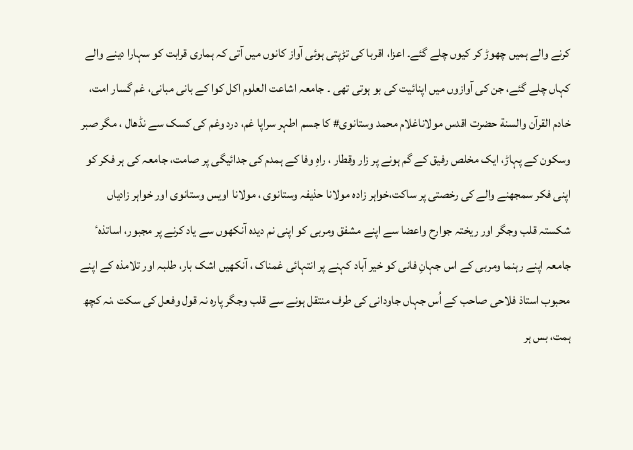کرنے والے ہمیں چھوڑ کر کیوں چلے گئے۔ اعزا، اقربا کی تڑپتی ہوئی آواز کانوں میں آتی کہ ہماری قرابت کو سہارا دینے والے کہاں چلے گئے، جن کی آوازوں میں اپنائیت کی بو ہوتی تھی ۔ جامعہ اشاعت العلوم اکل کوا کے بانی مبانی، غم گسار امت، خادم القرآن والسنة حضرت اقدس مولاناغلام محمد وستانوی# کا جسم اطہر سراپا غم، درد وغم کی کسک سے نڈھال ، مگر صبر وسکون کے پہاڑ، ایک مخلص رفیق کے گم ہونے پر زار وقطار ، راہِ وفا کے ہمدم کی جدائیگی پر صامت، جامعہ کی ہر فکر کو اپنی فکر سمجھنے والے کی رخصتی پر ساکت،خواہر زادہ مولانا حذیفہ وستانوی ، مولانا اویس وستانوی اور خواہر زادیاں شکستہ قلب وجگر اور ریختہ جوارح واعضا سے اپنے مشفق ومربی کو اپنی نم دیدہ آنکھوں سے یاد کرنے پر مجبور، اساتذہٴ جامعہ اپنے رہنما ومربی کے اس جہانِ فانی کو خیر آباد کہنے پر انتہائی غمناک ، آنکھیں اشک بار، طلبہ اور تلامذہ کے اپنے محبوب استاذ فلاحی صاحب کے اُس جہاں جاودانی کی طرف منتقل ہونے سے قلب وجگر پارہ نہ قول وفعل کی سکت ،نہ کچھ ہمت، بس ہر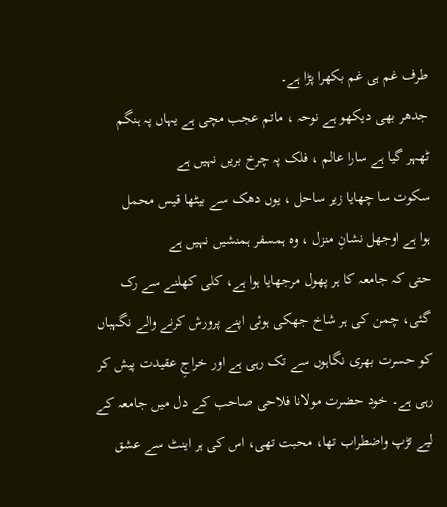طرف غم ہی غم بکھرا پڑا ہے۔
جدھر بھی دیکھو ہے نوحہ ، ماتم عجب مچی ہے یہاں پہ ہنگم
ٹھہر گیا ہے سارا عالم ، فلک پہ چرخ بریں نہیں ہے
سکوت سا چھایا زیر ساحل ، یوں دھک سے بیٹھا قیس محمل
ہوا ہے اوجھل نشانِ منزل ، وہ ہمسفر ہمنشیں نہیں ہے
حتی کہ جامعہ کا ہر پھول مرجھایا ہوا ہے، کلی کھلنے سے رک گئی، چمن کی ہر شاخ جھکی ہوئی اپنے پرورش کرنے والے نگہباں کو حسرت بھری نگاہوں سے تک رہی ہے اور خراجِ عقیدت پیش کر رہی ہے۔ خود حضرت مولانا فلاحی صاحب کے دل میں جامعہ کے لیے تڑپ واضطراب تھا، محبت تھی، اس کی ہر اینٹ سے عشق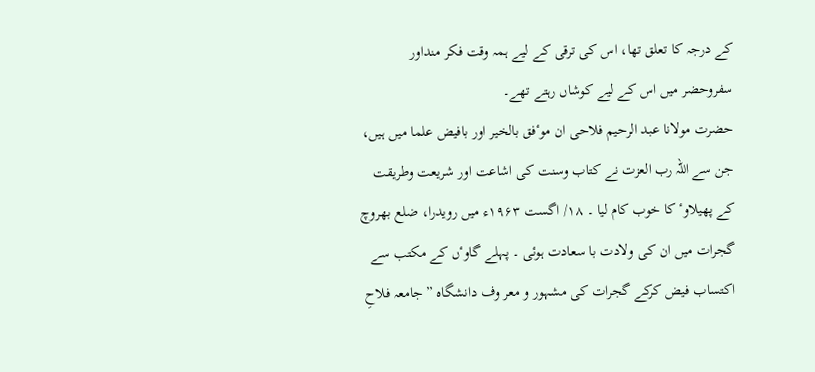کے درجہ کا تعلق تھا، اس کی ترقی کے لیے ہمہ وقت فکر منداور سفروحضر میں اس کے لیے کوشاں رہتے تھے۔
حضرت مولانا عبد الرحیم فلاحی ان موٴفق بالخیر اور بافیض علما میں ہیں، جن سے اللہ رب العزت نے کتاب وسنت کی اشاعت اور شریعت وطریقت کے پھیلاوٴ کا خوب کام لیا ۔ ۱۸/ اگست ۱۹۶۳ء میں رویدرا، ضلع بھروچ گجرات میں ان کی ولادت با سعادت ہوئی ۔ پہلے گاوٴں کے مکتب سے اکتساب فیض کرکے گجرات کی مشہور و معر وف دانشگاہ ”جامعہ فلاحِ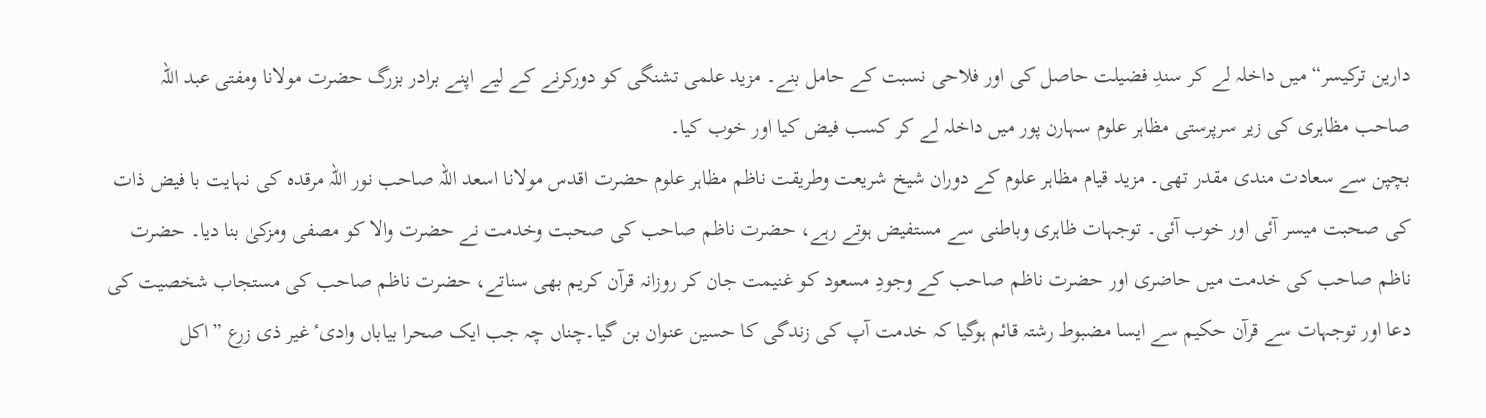دارین ترکیسر“ میں داخلہ لے کر سندِ فضیلت حاصل کی اور فلاحی نسبت کے حامل بنے۔ مزید علمی تشنگی کو دورکرنے کے لیے اپنے برادر بزرگ حضرت مولانا ومفتی عبد اللہ صاحب مظاہری کی زیر سرپرستی مظاہر علوم سہارن پور میں داخلہ لے کر کسب فیض کیا اور خوب کیا۔
بچپن سے سعادت مندی مقدر تھی۔ مزید قیام مظاہر علوم کے دوران شیخ شریعت وطریقت ناظم مظاہر علوم حضرت اقدس مولانا اسعد اللہ صاحب نور اللہ مرقدہ کی نہایت با فیض ذات کی صحبت میسر آئی اور خوب آئی۔ توجہات ظاہری وباطنی سے مستفیض ہوتے رہے، حضرت ناظم صاحب کی صحبت وخدمت نے حضرت والا کو مصفی ومزکیٰ بنا دیا۔ حضرت ناظم صاحب کی خدمت میں حاضری اور حضرت ناظم صاحب کے وجودِ مسعود کو غنیمت جان کر روزانہ قرآن کریم بھی سناتے، حضرت ناظم صاحب کی مستجاب شخصیت کی دعا اور توجہات سے قرآن حکیم سے ایسا مضبوط رشتہ قائم ہوگیا کہ خدمت آپ کی زندگی کا حسین عنوان بن گیا۔چناں چہ جب ایک صحرا بیاباں وادیٴ غیر ذی زرع ”اکل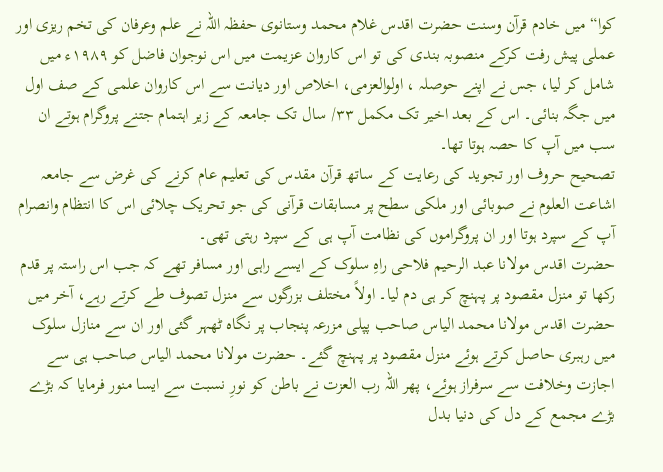کوا“ میں خادم قرآن وسنت حضرت اقدس غلام محمد وستانوی حفظہ اللہ نے علم وعرفان کی تخم ریزی اور عملی پیش رفت کرکے منصوبہ بندی کی تو اس کاروان عزیمت میں اس نوجوان فاضل کو ۱۹۸۹ء میں شامل کر لیا، جس نے اپنے حوصلہ ، اولوالعزمی، اخلاص اور دیانت سے اس کاروان علمی کے صف اول میں جگہ بنائی۔ اس کے بعد اخیر تک مکمل ۳۳/ سال تک جامعہ کے زیر اہتمام جتنے پروگرام ہوتے ان سب میں آپ کا حصہ ہوتا تھا۔
تصحیح حروف اور تجوید کی رعایت کے ساتھ قرآن مقدس کی تعلیم عام کرنے کی غرض سے جامعہ اشاعت العلوم نے صوبائی اور ملکی سطح پر مسابقات قرآنی کی جو تحریک چلائی اس کا انتظام وانصرام آپ کے سپرد ہوتا اور ان پروگراموں کی نظامت آپ ہی کے سپرد رہتی تھی۔
حضرت اقدس مولانا عبد الرحیم فلاحی راہِ سلوک کے ایسے راہی اور مسافر تھے کہ جب اس راستہ پر قدم رکھا تو منزل مقصود پر پہنچ کر ہی دم لیا۔ اولاً مختلف بزرگوں سے منزل تصوف طے کرتے رہے، آخر میں حضرت اقدس مولانا محمد الیاس صاحب پپلی مزرعہ پنجاب پر نگاہ ٹھہر گئی اور ان سے منازل سلوک میں رہبری حاصل کرتے ہوئے منزل مقصود پر پہنچ گئے۔ حضرت مولانا محمد الیاس صاحب ہی سے اجازت وخلافت سے سرفراز ہوئے، پھر اللہ رب العزت نے باطن کو نورِ نسبت سے ایسا منور فرمایا کہ بڑے بڑے مجمع کے دل کی دنیا بدل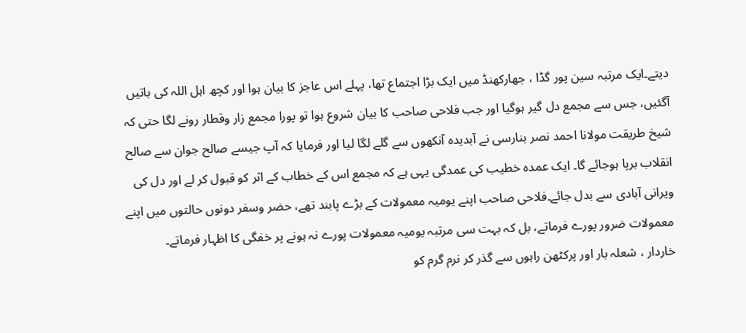دیتے۔ایک مرتبہ سین پور گڈا ، جھارکھنڈ میں ایک بڑا اجتماع تھا، پہلے اس عاجز کا بیان ہوا اور کچھ اہل اللہ کی باتیں آگئیں، جس سے مجمع دل گیر ہوگیا اور جب فلاحی صاحب کا بیان شروع ہوا تو پورا مجمع زار وقطار رونے لگا حتی کہ شیخ طریقت مولانا احمد نصر بنارسی نے آبدیدہ آنکھوں سے گلے لگا لیا اور فرمایا کہ آپ جیسے صالح جوان سے صالح انقلاب برپا ہوجائے گا۔ ایک عمدہ خطیب کی عمدگی یہی ہے کہ مجمع اس کے خطاب کے اثر کو قبول کر لے اور دل کی ویرانی آبادی سے بدل جائے۔فلاحی صاحب اپنے یومیہ معمولات کے بڑے پابند تھے، حضر وسفر دونوں حالتوں میں اپنے معمولات ضرور پورے فرماتے، بل کہ بہت سی مرتبہ یومیہ معمولات پورے نہ ہونے پر خفگی کا اظہار فرماتے۔
خاردار ، شعلہ بار اور پرکٹھن راہوں سے گذر کر نرم گرم کو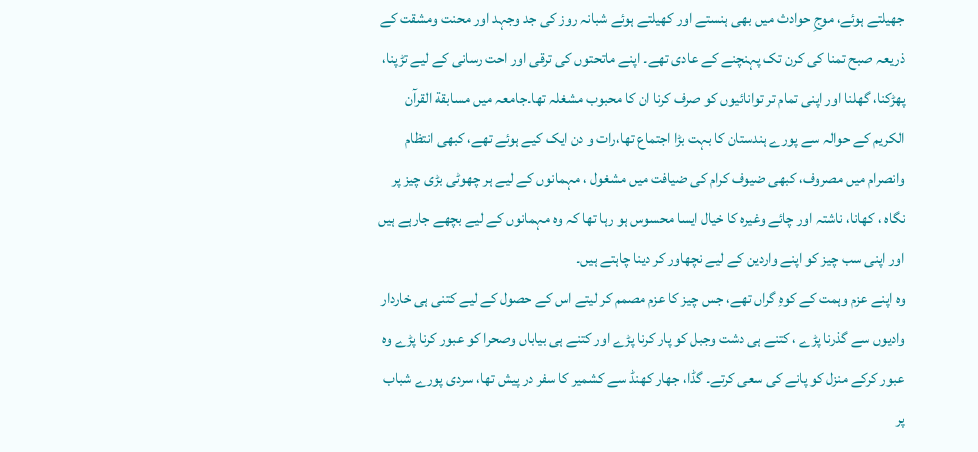جھیلتے ہوئے، موجِ حوادث میں بھی ہنستے اور کھیلتے ہوئے شبانہ روز کی جد وجہد اور محنت ومشقت کے ذریعہ صبح تمنا کی کرن تک پہنچنے کے عادی تھے۔ اپنے ماتحتوں کی ترقی اور احت رسانی کے لیے تڑپنا، پھڑکنا، گھلنا اور اپنی تمام تر توانائیوں کو صرف کرنا ان کا محبوب مشغلہ تھا۔جامعہ میں مسابقة القرآن الکریم کے حوالہ سے پورے ہندستان کا بہت بڑا اجتماع تھا،رات و دن ایک کیے ہوئے تھے، کبھی انتظام وانصرام میں مصروف، کبھی ضیوف کرام کی ضیافت میں مشغول ، مہمانوں کے لیے ہر چھوٹی بڑی چیز پر نگاہ ، کھانا، ناشتہ اور چائے وغیرہ کا خیال ایسا محسوس ہو رہا تھا کہ وہ مہمانوں کے لیے بچھے جارہے ہیں اور اپنی سب چیز کو اپنے واردین کے لیے نچھاور کر دینا چاہتے ہیں۔
وہ اپنے عزم وہمت کے کوہِ گراں تھے، جس چیز کا عزم مصمم کر لیتے اس کے حصول کے لیے کتنی ہی خاردار وادیوں سے گذرنا پڑے ، کتنے ہی دشت وجبل کو پار کرنا پڑے اور کتنے ہی بیاباں وصحرا کو عبور کرنا پڑے وہ عبور کرکے منزل کو پانے کی سعی کرتے۔ گڈا، جھار کھنڈ سے کشمیر کا سفر در پیش تھا، سردی پورے شباب پر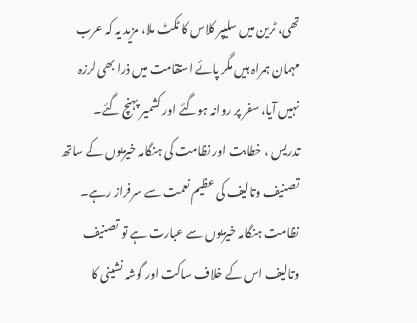تھی، ٹرین میں سلیپر کلاس کا ٹکٹ ملا، مزید یہ کہ عرب مہمان ہمراہ ہیں مگر پائے استقامت میں ذرا بھی لرزہ نہیں آیا، سفر پر روانہ ہوگئے اور کشمیر پہنچ گئے۔
تدریس ، خطابت اور نظامت کی ہنگامہ خیزیوں کے ساتھ تصنیف وتالیف کی عظیم نعمت سے سرفراز رہے۔ نظامت ہنگامہ خیزیوں سے عبارت ہے تو تصنیف وتالیف اس کے خلاف ساکت اور گوشہ نشینی کا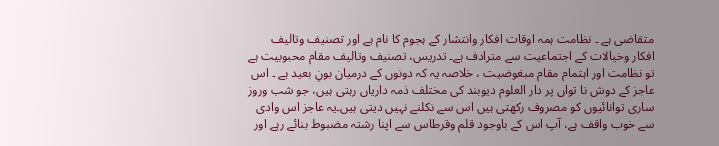متقاضی ہے ۔ نظامت ہمہ اوقات افکار وانتشار کے ہجوم کا نام ہے اور تصنیف وتالیف افکار وخیالات کے اجتماعیت سے مترادف ہے۔ تدریس، تصنیف وتالیف مقام محبوبیت ہے تو نظامت اور اہتمام مقام مبغوضیت ، خلاصہ یہ کہ دونوں کے درمیان بونِ بعید ہے ۔ اس عاجز کے دوش نا تواں پر دار العلوم دیوبند کی مختلف ذمہ داریاں رہتی ہیں، جو شب وروز ساری توانائیوں کو مصروف رکھتی ہیں اس سے نکلنے نہیں دیتی ہیں۔یہ عاجز اس وادی سے خوب واقف ہے، آپ اس کے باوجود قلم وقرطاس سے اپنا رشتہ مضبوط بنائے رہے اور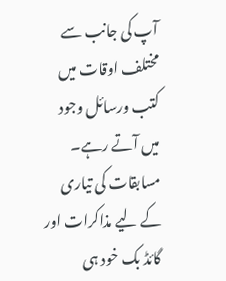آپ کی جانب سے مختلف اوقات میں کتب ورسائل وجود میں آتے رہے۔ مسابقات کی تیاری کے لیے مذاکرات اور گائڈ بک خود ہی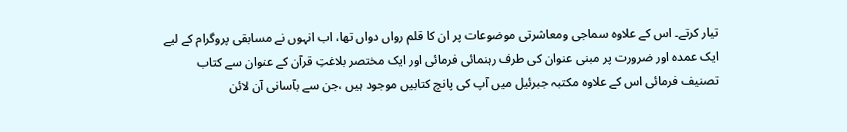تیار کرتے۔ اس کے علاوہ سماجی ومعاشرتی موضوعات پر ان کا قلم رواں دواں تھا، اب انہوں نے مسابقی پروگرام کے لیے ایک عمدہ اور ضرورت پر مبنی عنوان کی طرف رہنمائی فرمائی اور ایک مختصر بلاغتِ قرآن کے عنوان سے کتاب تصنیف فرمائی اس کے علاوہ مکتبہ جبرئیل میں آپ کی پانچ کتابیں موجود ہیں ،جن سے بآسانی آن لائن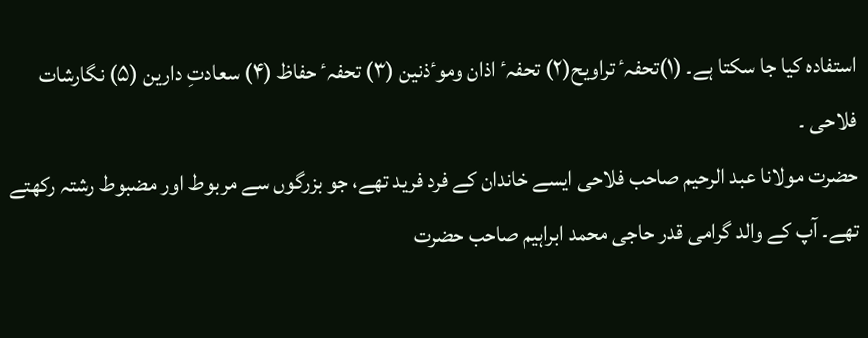استفادہ کیا جا سکتا ہے۔ (۱)تحفہٴ تراویح(۲) تحفہٴ اذان وموٴذنین (۳) تحفہٴ حفاظ (۴) سعادتِ دارین (۵) نگارشات فلاحی ۔
حضرت مولانا عبد الرحیم صاحب فلاحی ایسے خاندان کے فرد فرید تھے، جو بزرگوں سے مربوط اور مضبوط رشتہ رکھتے تھے۔ آپ کے والد گرامی قدر حاجی محمد ابراہیم صاحب حضرت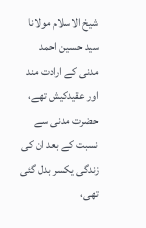شیخ الاسلام مولانا سید حسین احمد مدنی کے ارادت مند اور عقیدکیش تھے، حضرت مدنی سے نسبت کے بعد ان کی زندگی یکسر بدل گئی تھی،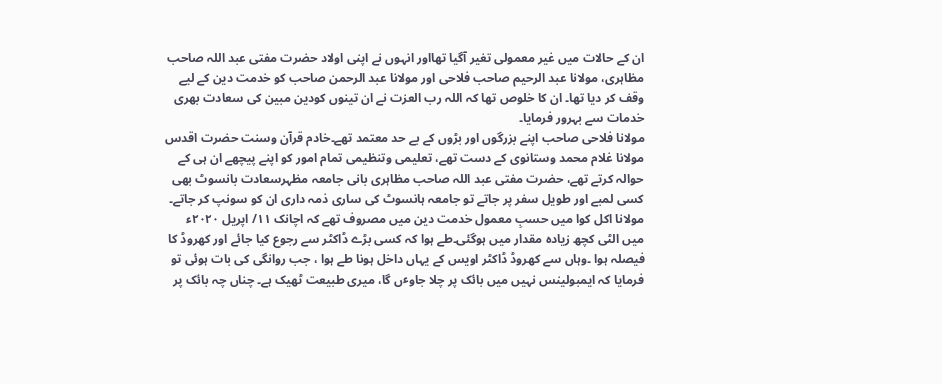ان کے حالات میں غیر معمولی تغیر آگیا تھااور انہوں نے اپنی اولاد حضرت مفتی عبد اللہ صاحب مظاہری، مولانا عبد الرحیم صاحب فلاحی اور مولانا عبد الرحمن صاحب کو خدمت دین کے لیے وقف کر دیا تھا۔ ان کا خلوص تھا کہ اللہ رب العزت نے ان تینوں کودین مبین کی سعادت بھری خدمات سے بہرور فرمایا۔
مولانا فلاحی صاحب اپنے بزرگوں اور بڑوں کے بے حد معتمد تھے۔خادم قرآن وسنت حضرت اقدس مولانا غلام محمد وستانوی کے دست تھے، تعلیمی وتنظیمی تمام امور کو اپنے پیچھے ان ہی کے حوالہ کرتے تھے، حضرت مفتی عبد اللہ صاحب مظاہری بانی جامعہ مظہرسعادت بانسوٹ بھی کسی لمبے اور طویل سفر پر جاتے تو جامعہ ہانسوٹ کی ساری ذمہ داری ان کو سونپ کر جاتے۔
مولانا اکل کوا میں حسبِ معمول خدمت دین میں مصروف تھے کہ اچانک ۱۱/ اپریل ۲۰۲۰ء میں الٹی کچھ زیادہ مقدار میں ہوگئی۔طے ہوا کہ کسی بڑے ڈاکٹر سے رجوع کیا جائے اور کھروڈ کا فیصلہ ہوا ۔وہاں سے کھروڈ ڈاکٹر اویس کے یہاں داخل ہونا طے ہوا ، جب روانگی کی بات ہوئی تو فرمایا کہ ایمبولینس نہیں میں بائک پر چلا جاوٴں گا، میری طبیعت ٹھیک ہے۔ چناں چہ بائک پر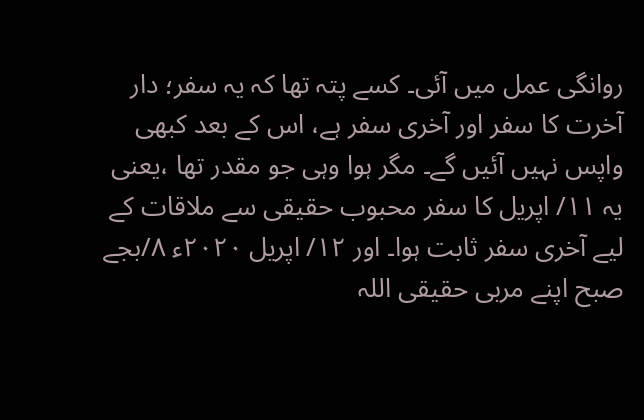روانگی عمل میں آئی۔ کسے پتہ تھا کہ یہ سفر؛ دار آخرت کا سفر اور آخری سفر ہے، اس کے بعد کبھی واپس نہیں آئیں گے۔ مگر ہوا وہی جو مقدر تھا ،یعنی یہ ۱۱/ اپریل کا سفر محبوب حقیقی سے ملاقات کے لیے آخری سفر ثابت ہوا۔ اور ۱۲/ اپریل ۲۰۲۰ء ۸/بجے صبح اپنے مربی حقیقی اللہ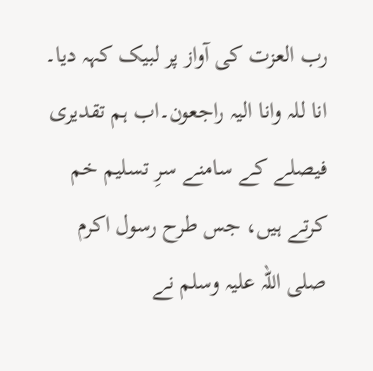رب العزت کی آواز پر لبیک کہہ دیا۔ انا للہ وانا الیہ راجعون۔اب ہم تقدیری فیصلے کے سامنے سرِ تسلیم خم کرتے ہیں، جس طرح رسول اکرم صلی اللہ علیہ وسلم نے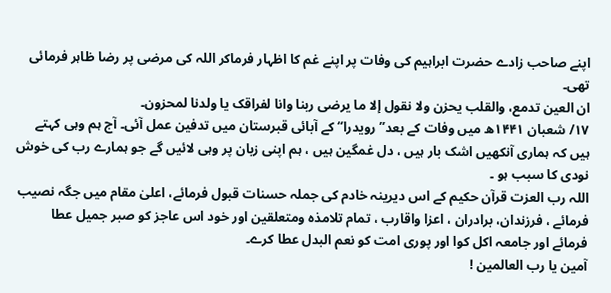اپنے صاحب زادے حضرت ابراہیم کی وفات پر اپنے غم کا اظہار فرماکر اللہ کی مرضی پر رضا ظاہر فرمائی تھی۔
ان العین تدمع، والقلب یحزن ولا نقول إلا ما یرضی ربنا وانا لفراقک یا ولدنا لمحزون۔
۱۷/ شعبان ۱۴۴۱ھ میں وفات کے بعد” رویدرا“ کے آبائی قبرستان میں تدفین عمل آئی۔ آج ہم وہی کہتے ہیں کہ ہماری آنکھیں اشک بار ہیں ، دل غمگین ہیں ، ہم اپنی زبان پر وہی لائیں گے جو ہمارے رب کی خوش نودی کا سبب ہو ۔
اللہ رب العزت قرآن حکیم کے اس دیرینہ خادم کی جملہ حسنات قبول فرمائے، اعلیٰ مقام میں جگہ نصیب فرمائے ، فرزندان، برادران ، اعزا واقارب ، تمام تلامذہ ومتعلقین اور خود اس عاجز کو صبر جمیل عطا فرمائے اور جامعہ اکل کوا اور پوری امت کو نعم البدل عطا کرے۔
آمین یا رب العالمین !